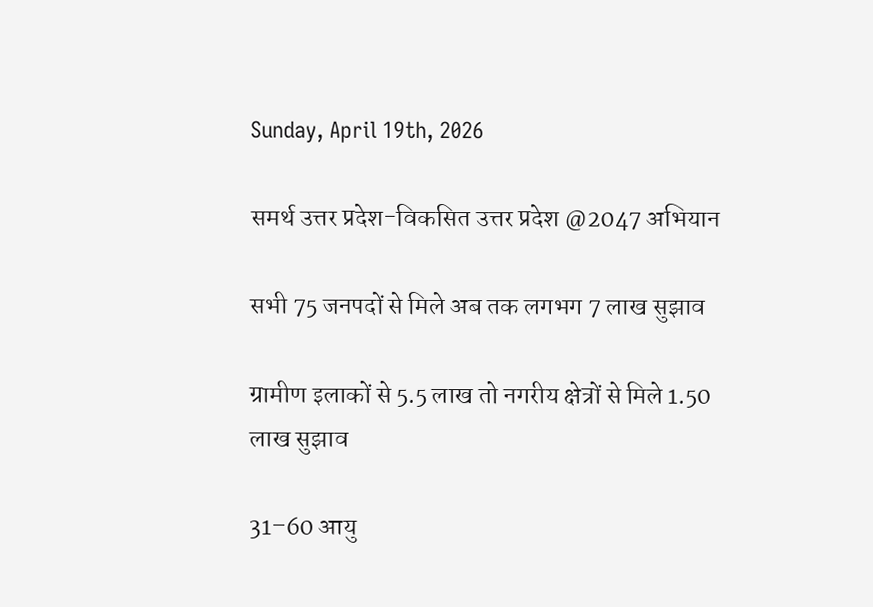Sunday, April 19th, 2026

समर्थ उत्तर प्रदेश-विकसित उत्तर प्रदेश @2047 अभियान

सभी 75 जनपदों से मिले अब तक लगभग 7 लाख सुझाव

ग्रामीण इलाकों से 5.5 लाख तो नगरीय क्षेत्रों से मिले 1.50 लाख सुझाव

31–60 आयु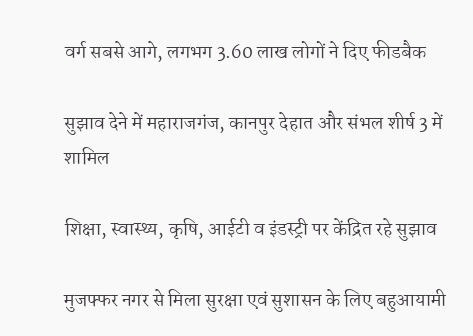वर्ग सबसे आगे, लगभग 3.60 लाख लोगों ने दिए फीडबैक

सुझाव देने में महाराजगंज, कानपुर देहात और संभल शीर्ष 3 में शामिल

शिक्षा, स्वास्थ्य, कृषि, आईटी व इंडस्ट्री पर केंद्रित रहे सुझाव

मुजफ्फर नगर से मिला सुरक्षा एवं सुशासन के लिए बहुआयामी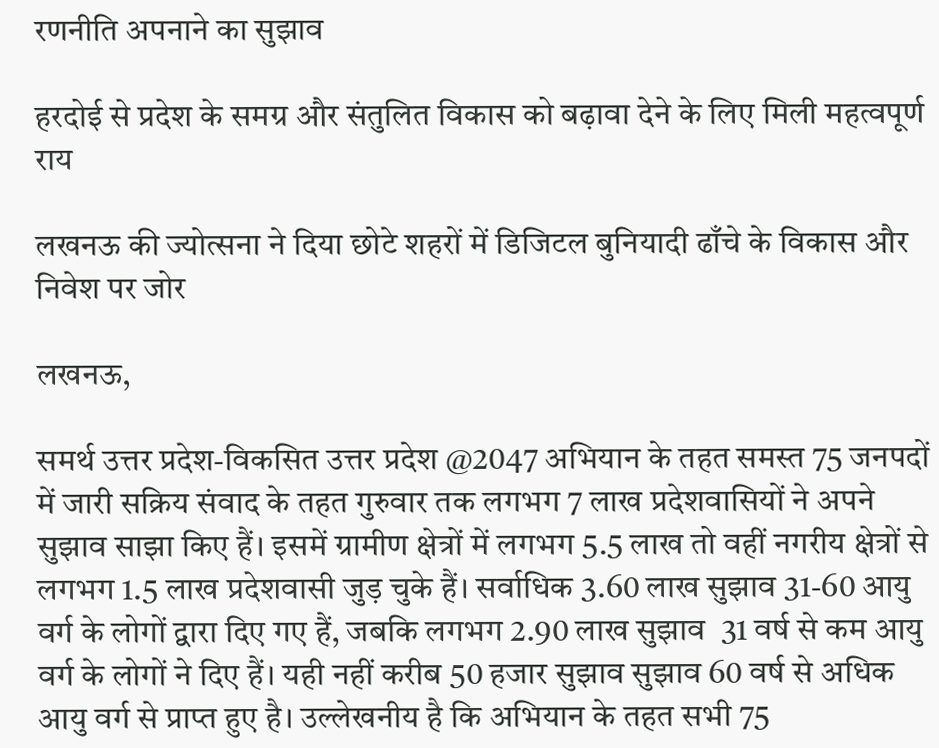रणनीति अपनाने का सुझाव

हरदोई से प्रदेश के समग्र और संतुलित विकास को बढ़ावा देने के लिए मिली महत्वपूर्ण राय

लखनऊ की ज्योत्सना ने दिया छोटे शहरों में डिजिटल बुनियादी ढाँचे के विकास और निवेश पर जोर

लखनऊ,

समर्थ उत्तर प्रदेश-विकसित उत्तर प्रदेश @2047 अभियान के तहत समस्त 75 जनपदों में जारी सक्रिय संवाद के तहत गुरुवार तक लगभग 7 लाख प्रदेशवासियों ने अपने सुझाव साझा किए हैं। इसमें ग्रामीण क्षेत्रों में लगभग 5.5 लाख तो वहीं नगरीय क्षेत्रों से लगभग 1.5 लाख प्रदेशवासी जुड़ चुके हैं। सर्वाधिक 3.60 लाख सुझाव 31-60 आयु वर्ग के लोगों द्वारा दिए गए हैं, जबकि लगभग 2.90 लाख सुझाव  31 वर्ष से कम आयु वर्ग के लोगों ने दिए हैं। यही नहीं करीब 50 हजार सुझाव सुझाव 60 वर्ष से अधिक आयु वर्ग से प्राप्त हुए है। उल्लेखनीय है कि अभियान के तहत सभी 75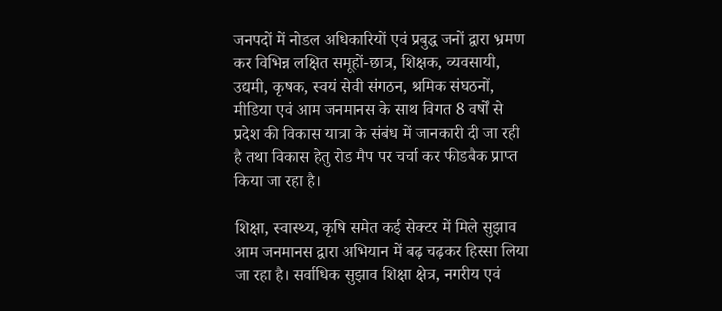जनपदों में नोडल अधिकारियों एवं प्रबुद्ध जनों द्वारा भ्रमण कर विभिन्न लक्षित समूहों-छात्र, शिक्षक, व्यवसायी, उद्यमी, कृषक, स्वयं सेवी संगठन, श्रमिक संघठनों, मीडिया एवं आम जनमानस के साथ विगत 8 वर्षों से प्रदेश की विकास यात्रा के संबंध में जानकारी दी जा रही है तथा विकास हेतु रोड मैप पर चर्चा कर फीडबैक प्राप्त किया जा रहा है।

शिक्षा, स्वास्थ्य, कृषि समेत कई सेक्टर में मिले सुझाव
आम जनमानस द्वारा अभियान में बढ़ चढ़कर हिस्सा लिया जा रहा है। सर्वाधिक सुझाव शिक्षा क्षेत्र, नगरीय एवं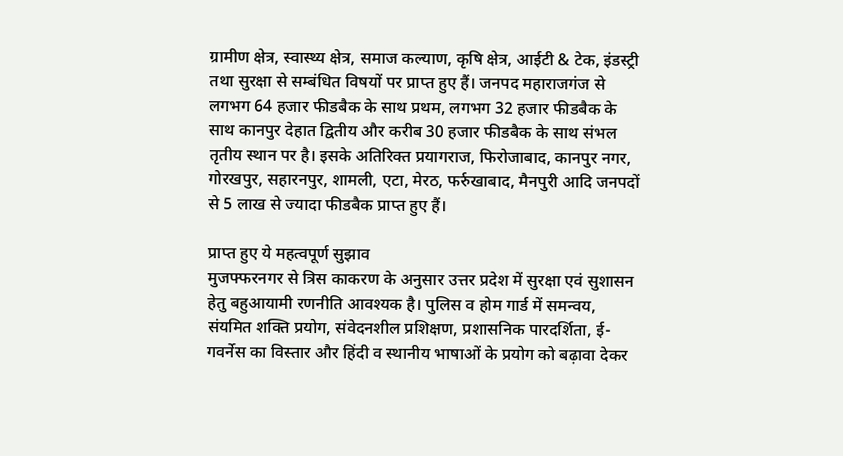ग्रामीण क्षेत्र, स्वास्थ्य क्षेत्र, समाज कल्याण, कृषि क्षेत्र, आईटी & टेक, इंडस्ट्री तथा सुरक्षा से सम्बंधित विषयों पर प्राप्त हुए हैं। जनपद महाराजगंज से लगभग 64 हजार फीडबैक के साथ प्रथम, लगभग 32 हजार फीडबैक के साथ कानपुर देहात द्वितीय और करीब 30 हजार फीडबैक के साथ संभल तृतीय स्थान पर है। इसके अतिरिक्त प्रयागराज, फिरोजाबाद, कानपुर नगर, गोरखपुर, सहारनपुर, शामली, एटा, मेरठ, फर्रुखाबाद, मैनपुरी आदि जनपदों से 5 लाख से ज्यादा फीडबैक प्राप्त हुए हैं।

प्राप्त हुए ये महत्वपूर्ण सुझाव
मुजफ्फरनगर से त्रिस काकरण के अनुसार उत्तर प्रदेश में सुरक्षा एवं सुशासन हेतु बहुआयामी रणनीति आवश्यक है। पुलिस व होम गार्ड में समन्वय, संयमित शक्ति प्रयोग, संवेदनशील प्रशिक्षण, प्रशासनिक पारदर्शिता, ई-गवर्नेस का विस्तार और हिंदी व स्थानीय भाषाओं के प्रयोग को बढ़ावा देकर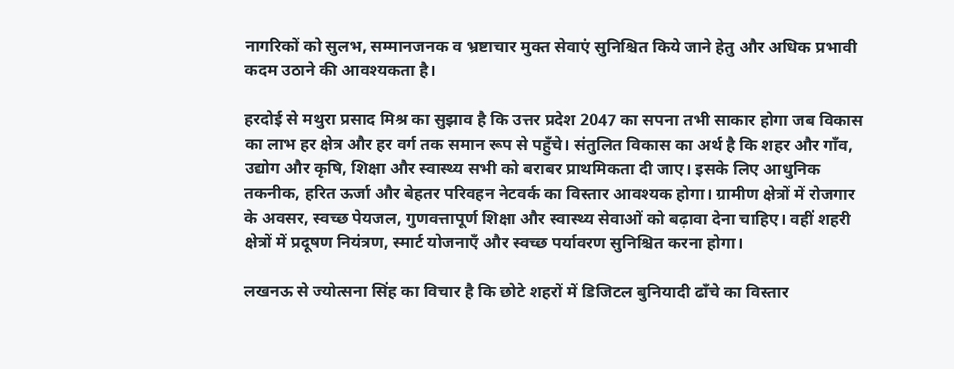नागरिकों को सुलभ, सम्मानजनक व भ्रष्टाचार मुक्त सेवाएं सुनिश्चित किये जाने हेतु और अधिक प्रभावी कदम उठाने की आवश्यकता है।

हरदोई से मथुरा प्रसाद मिश्र का सुझाव है कि उत्तर प्रदेश 2047 का सपना तभी साकार होगा जब विकास का लाभ हर क्षेत्र और हर वर्ग तक समान रूप से पहुँचे। संतुलित विकास का अर्थ है कि शहर और गाँव, उद्योग और कृषि, शिक्षा और स्वास्थ्य सभी को बराबर प्राथमिकता दी जाए। इसके लिए आधुनिक तकनीक, हरित ऊर्जा और बेहतर परिवहन नेटवर्क का विस्तार आवश्यक होगा। ग्रामीण क्षेत्रों में रोजगार के अवसर, स्वच्छ पेयजल, गुणवत्तापूर्ण शिक्षा और स्वास्थ्य सेवाओं को बढ़ावा देना चाहिए। वहीं शहरी क्षेत्रों में प्रदूषण नियंत्रण, स्मार्ट योजनाएँ और स्वच्छ पर्यावरण सुनिश्चित करना होगा।

लखनऊ से ज्योत्सना सिंह का विचार है कि छोटे शहरों में डिजिटल बुनियादी ढाँचे का विस्तार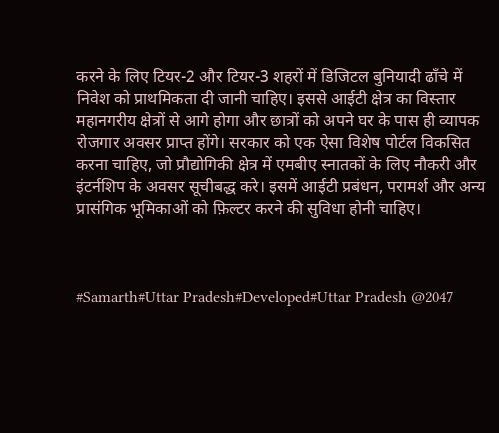करने के लिए टियर-2 और टियर-3 शहरों में डिजिटल बुनियादी ढाँचे में निवेश को प्राथमिकता दी जानी चाहिए। इससे आईटी क्षेत्र का विस्तार महानगरीय क्षेत्रों से आगे होगा और छात्रों को अपने घर के पास ही व्यापक रोजगार अवसर प्राप्त होंगे। सरकार को एक ऐसा विशेष पोर्टल विकसित करना चाहिए, जो प्रौद्योगिकी क्षेत्र में एमबीए स्नातकों के लिए नौकरी और इंटर्नशिप के अवसर सूचीबद्ध करे। इसमें आईटी प्रबंधन, परामर्श और अन्य प्रासंगिक भूमिकाओं को फ़िल्टर करने की सुविधा होनी चाहिए।



#Samarth#Uttar Pradesh#Developed#Uttar Pradesh @2047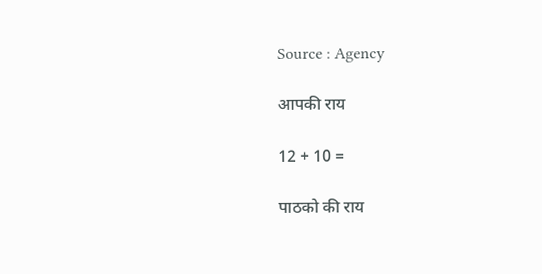Source : Agency

आपकी राय

12 + 10 =

पाठको की राय